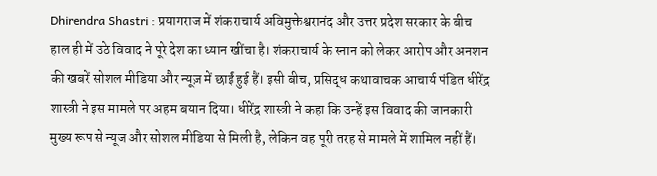Dhirendra Shastri : प्रयागराज में शंकराचार्य अविमुक्तेश्वरानंद और उत्तर प्रदेश सरकार के बीच हाल ही में उठे विवाद ने पूरे देश का ध्यान खींचा है। शंकराचार्य के स्नान को लेकर आरोप और अनशन की खबरें सोशल मीडिया और न्यूज़ में छाईं हुई हैं। इसी बीच, प्रसिद्ध कथावाचक आचार्य पंडित धीरेंद्र शास्त्री ने इस मामले पर अहम बयान दिया। धीरेंद्र शास्त्री ने कहा कि उन्हें इस विवाद की जानकारी मुख्य रूप से न्यूज और सोशल मीडिया से मिली है, लेकिन वह पूरी तरह से मामले में शामिल नहीं हैं।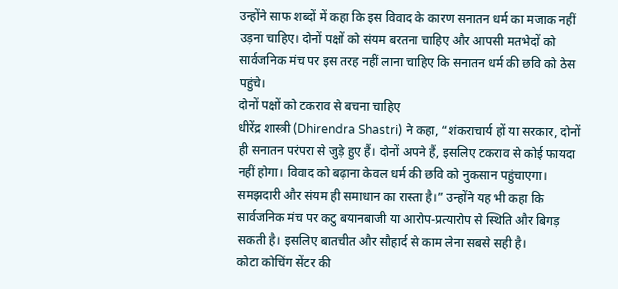उन्होंने साफ शब्दों में कहा कि इस विवाद के कारण सनातन धर्म का मजाक नहीं उड़ना चाहिए। दोनों पक्षों को संयम बरतना चाहिए और आपसी मतभेदों को सार्वजनिक मंच पर इस तरह नहीं लाना चाहिए कि सनातन धर्म की छवि को ठेस पहुंचे।
दोनों पक्षों को टकराव से बचना चाहिए
धीरेंद्र शास्त्री (Dhirendra Shastri) ने कहा, “शंकराचार्य हों या सरकार, दोनों ही सनातन परंपरा से जुड़े हुए हैं। दोनों अपने हैं, इसलिए टकराव से कोई फायदा नहीं होगा। विवाद को बढ़ाना केवल धर्म की छवि को नुकसान पहुंचाएगा। समझदारी और संयम ही समाधान का रास्ता है।” उन्होंने यह भी कहा कि सार्वजनिक मंच पर कटु बयानबाजी या आरोप-प्रत्यारोप से स्थिति और बिगड़ सकती है। इसलिए बातचीत और सौहार्द से काम लेना सबसे सही है।
कोटा कोचिंग सेंटर की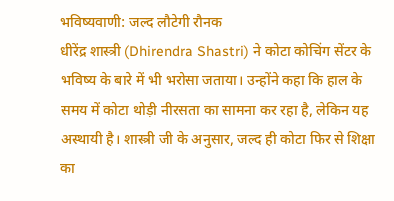भविष्यवाणी: जल्द लौटेगी रौनक
धीरेंद्र शास्त्री (Dhirendra Shastri) ने कोटा कोचिंग सेंटर के भविष्य के बारे में भी भरोसा जताया। उन्होंने कहा कि हाल के समय में कोटा थोड़ी नीरसता का सामना कर रहा है, लेकिन यह अस्थायी है। शास्त्री जी के अनुसार, जल्द ही कोटा फिर से शिक्षा का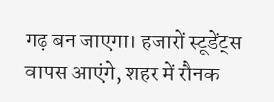गढ़ बन जाएगा। हजारों स्टूडेंट्स वापस आएंगे, शहर में रौनक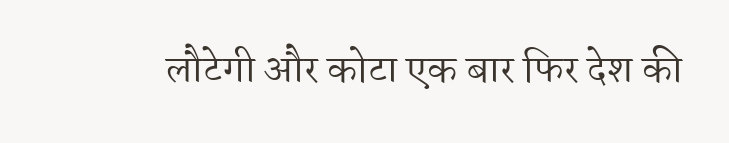लौटेगी और कोटा एक बार फिर देश की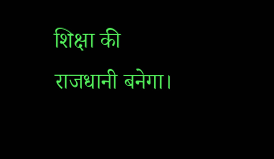शिक्षा की राजधानी बनेगा।